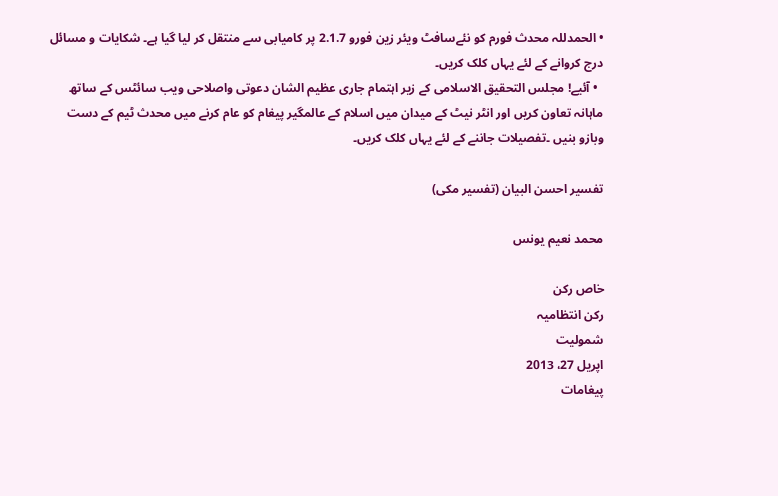• الحمدللہ محدث فورم کو نئےسافٹ ویئر زین فورو 2.1.7 پر کامیابی سے منتقل کر لیا گیا ہے۔ شکایات و مسائل درج کروانے کے لئے یہاں کلک کریں۔
  • آئیے! مجلس التحقیق الاسلامی کے زیر اہتمام جاری عظیم الشان دعوتی واصلاحی ویب سائٹس کے ساتھ ماہانہ تعاون کریں اور انٹر نیٹ کے میدان میں اسلام کے عالمگیر پیغام کو عام کرنے میں محدث ٹیم کے دست وبازو بنیں ۔تفصیلات جاننے کے لئے یہاں کلک کریں۔

تفسیر احسن البیان (تفسیر مکی)

محمد نعیم یونس

خاص رکن
رکن انتظامیہ
شمولیت
اپریل 27، 2013
پیغامات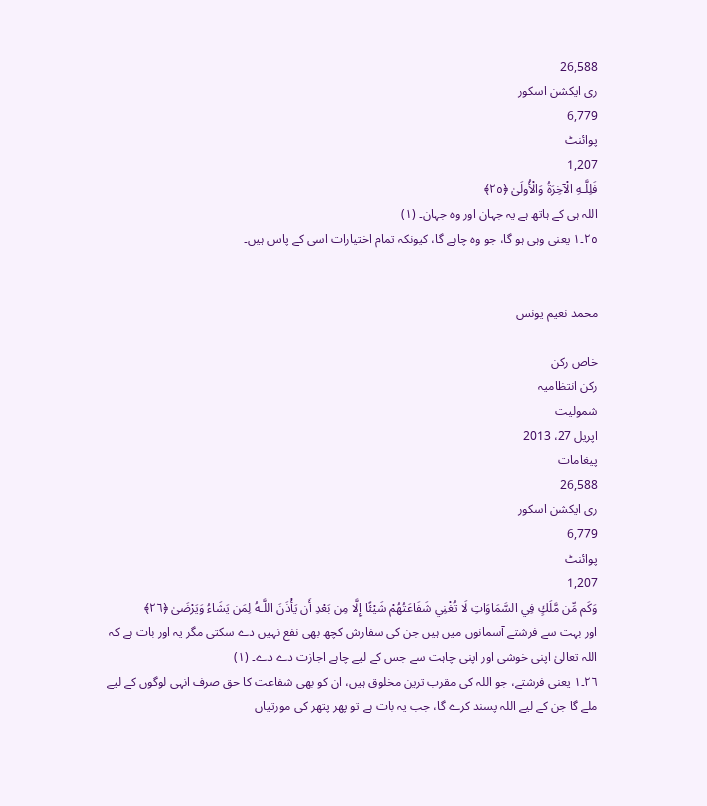26,588
ری ایکشن اسکور
6,779
پوائنٹ
1,207
فَلِلَّـهِ الْآخِرَ‌ةُ وَالْأُولَىٰ ﴿٢٥﴾
اللہ ہی کے ہاتھ ہے یہ جہان اور وہ جہان۔ (١)
٢٥۔١ یعنی وہی ہو گا، جو وہ چاہے گا، کیونکہ تمام اختیارات اسی کے پاس ہیں۔


محمد نعیم یونس

خاص رکن
رکن انتظامیہ
شمولیت
اپریل 27، 2013
پیغامات
26,588
ری ایکشن اسکور
6,779
پوائنٹ
1,207
وَكَم مِّن مَّلَكٍ فِي السَّمَاوَاتِ لَا تُغْنِي شَفَاعَتُهُمْ شَيْئًا إِلَّا مِن بَعْدِ أَن يَأْذَنَ اللَّـهُ لِمَن يَشَاءُ وَيَرْ‌ضَىٰ ﴿٢٦﴾
اور بہت سے فرشتے آسمانوں میں ہیں جن کی سفارش کچھ بھی نفع نہیں دے سکتی مگر یہ اور بات ہے کہ اللہ تعالیٰ اپنی خوشی اور اپنی چاہت سے جس کے لیے چاہے اجازت دے دے۔ (١)
٢٦۔١ یعنی فرشتے، جو اللہ کی مقرب ترین مخلوق ہیں، ان کو بھی شفاعت کا حق صرف انہی لوگوں کے لیے ملے گا جن کے لیے اللہ پسند کرے گا، جب یہ بات ہے تو پھر پتھر کی مورتیاں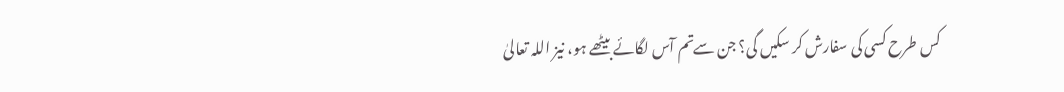کس طرح کسی کی سفارش کر سکیں گی؟ جن سےتم آس لگائے بیٹھے ہو، نیز اللہ تعالیٰ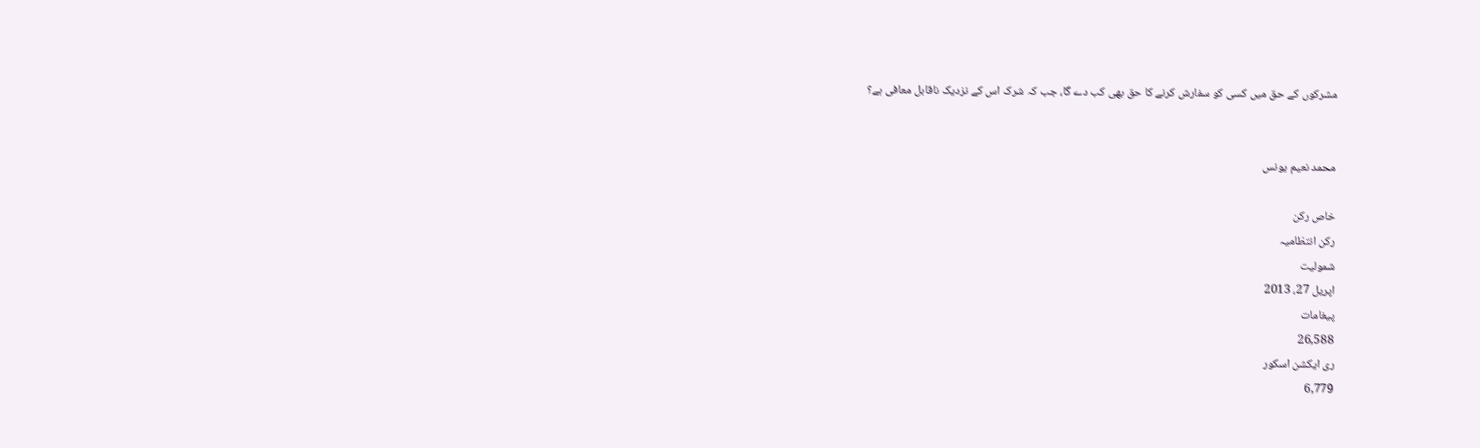مشرکوں کے حق میں کسی کو سفارش کرنے کا حق بھی کب دے گا، جب کہ شرک اس کے نزدیک ناقابل معافی ہے؟


محمد نعیم یونس

خاص رکن
رکن انتظامیہ
شمولیت
اپریل 27، 2013
پیغامات
26,588
ری ایکشن اسکور
6,779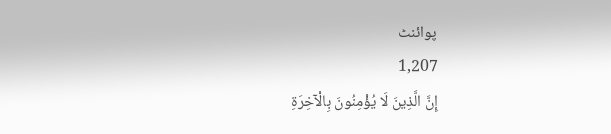پوائنٹ
1,207
إِنَّ الَّذِينَ لَا يُؤْمِنُونَ بِالْآخِرَ‌ةِ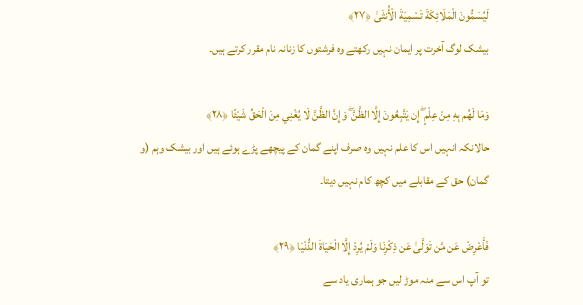لَيُسَمُّونَ الْمَلَائِكَةَ تَسْمِيَةَ الْأُنثَىٰ ﴿٢٧﴾
بیشک لوگ آخرت پر ایمان نہیں رکھتے وہ فرشتوں کا زنانہ نام مقرر کرتے ہیں۔

وَمَا لَهُم بِهِ مِنْ عِلْمٍ ۖ إِن يَتَّبِعُونَ إِلَّا الظَّنَّ ۖ وَإِنَّ الظَّنَّ لَا يُغْنِي مِنَ الْحَقِّ شَيْئًا ﴿٢٨﴾
حالانکہ انہیں اس کا علم نہیں وہ صرف اپنے گمان کے پیچھے پڑے ہوئے ہیں اور بیشک وہم (و گمان) حق کے مقابلے میں کچھ کام نہیں دیتا۔

فَأَعْرِ‌ضْ عَن مَّن تَوَلَّىٰ عَن ذِكْرِ‌نَا وَلَمْ يُرِ‌دْ إِلَّا الْحَيَاةَ الدُّنْيَا ﴿٢٩﴾
تو آپ اس سے منہ موڑ لیں جو ہماری یاد سے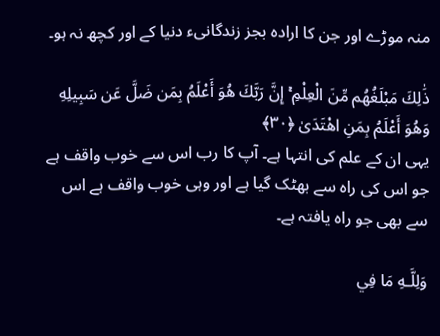منہ موڑے اور جن کا ارادہ بجز زندگانیء دنیا کے اور کچھ نہ ہو۔

ذَٰلِكَ مَبْلَغُهُم مِّنَ الْعِلْمِ ۚ إِنَّ رَ‌بَّكَ هُوَ أَعْلَمُ بِمَن ضَلَّ عَن سَبِيلِهِ وَهُوَ أَعْلَمُ بِمَنِ اهْتَدَىٰ ﴿٣٠﴾
یہی ان کے علم کی انتہا ہے۔ آپ کا رب اس سے خوب واقف ہے جو اس کی راہ سے بھٹک گیا ہے اور وہی خوب واقف ہے اس سے بھی جو راہ یافتہ ہے۔

وَلِلَّـهِ مَا فِي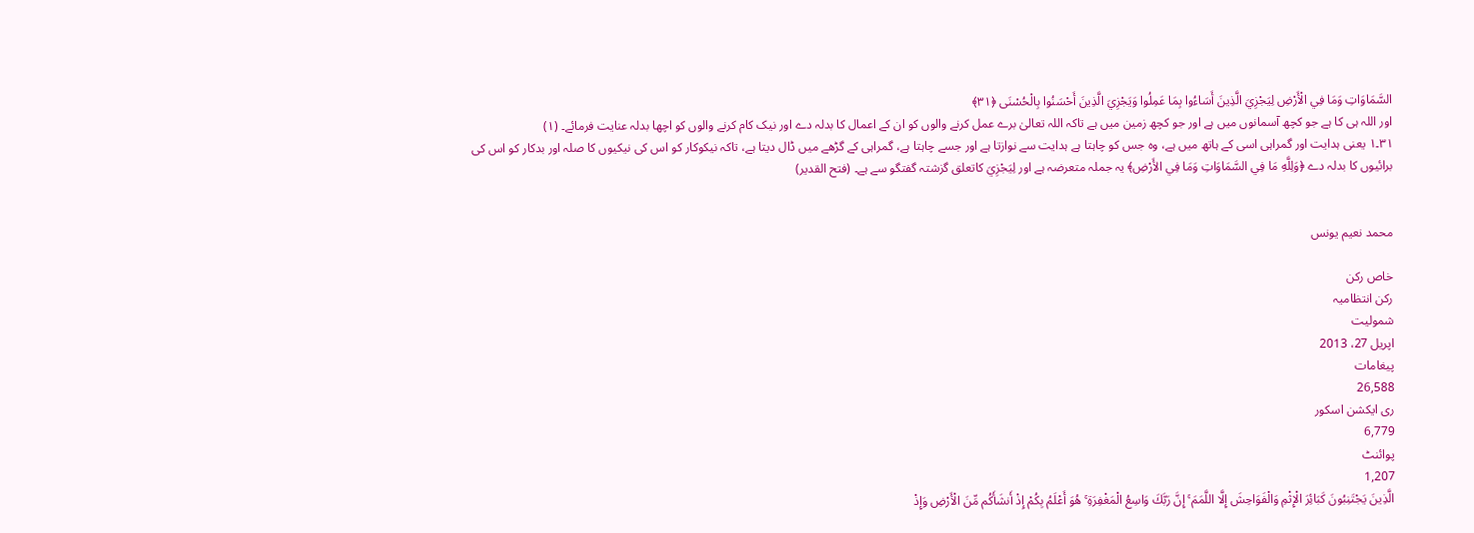السَّمَاوَاتِ وَمَا فِي الْأَرْ‌ضِ لِيَجْزِيَ الَّذِينَ أَسَاءُوا بِمَا عَمِلُوا وَيَجْزِيَ الَّذِينَ أَحْسَنُوا بِالْحُسْنَى ﴿٣١﴾
اور اللہ ہی کا ہے جو کچھ آسمانوں میں ہے اور جو کچھ زمین میں ہے تاکہ اللہ تعالیٰ برے عمل کرنے والوں کو ان کے اعمال کا بدلہ دے اور نیک کام کرنے والوں کو اچھا بدلہ عنایت فرمائے۔ (١)
٣١۔١ یعنی ہدایت اور گمراہی اسی کے ہاتھ میں ہے، وہ جس کو چاہتا ہے ہدایت سے نوازتا ہے اور جسے چاہتا ہے، گمراہی کے گڑھے میں ڈال دیتا ہے، تاکہ نیکوکار کو اس کی نیکیوں کا صلہ اور بدکار کو اس کی برائیوں کا بدلہ دے ﴿وَلِلَّهِ مَا فِي السَّمَاوَاتِ وَمَا فِي الأَرْضِ﴾ یہ جملہ متعرضہ ہے اور لِيَجْزِيَ کاتعلق گزشتہ گفتگو سے ہے۔ (فتح القدیر)


محمد نعیم یونس

خاص رکن
رکن انتظامیہ
شمولیت
اپریل 27، 2013
پیغامات
26,588
ری ایکشن اسکور
6,779
پوائنٹ
1,207
الَّذِينَ يَجْتَنِبُونَ كَبَائِرَ‌ الْإِثْمِ وَالْفَوَاحِشَ إِلَّا اللَّمَمَ ۚ إِنَّ رَ‌بَّكَ وَاسِعُ الْمَغْفِرَ‌ةِ ۚ هُوَ أَعْلَمُ بِكُمْ إِذْ أَنشَأَكُم مِّنَ الْأَرْ‌ضِ وَإِذْ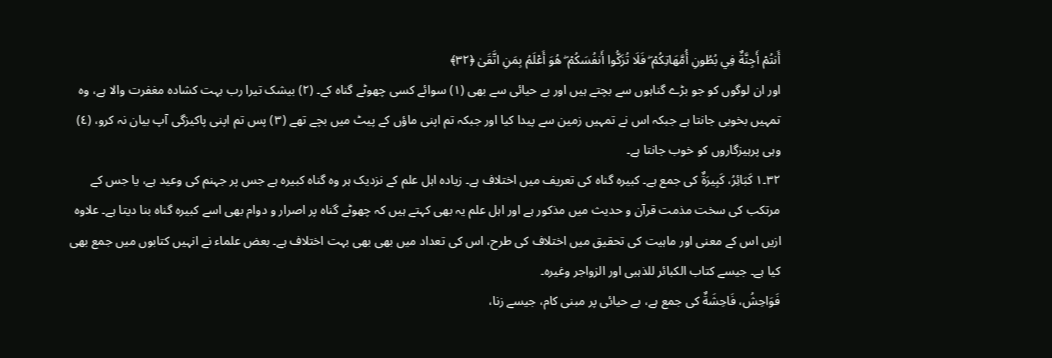أَنتُمْ أَجِنَّةٌ فِي بُطُونِ أُمَّهَاتِكُمْ ۖ فَلَا تُزَكُّوا أَنفُسَكُمْ ۖ هُوَ أَعْلَمُ بِمَنِ اتَّقَىٰ ﴿٣٢﴾
اور ان لوگوں کو جو بڑے گناہوں سے بچتے ہیں اور بے حیائی سے بھی (١) سوائے کسی چھوٹے گناہ کے۔ (٢) بیشک تیرا رب بہت کشادہ مغفرت والا ہے، وہ تمہیں بخوبی جانتا ہے جبکہ اس نے تمہیں زمین سے پیدا کیا اور جبکہ تم اپنی ماؤں کے پیٹ میں بچے تھے (٣) پس تم اپنی پاکیزگی آپ بیان نہ کرو، (٤) وہی پرہیزگاروں کو خوب جانتا ہے۔
٣٢۔١ كَبَائِرُ، كَبِيرَةٌ کی جمع ہے۔ کبیرہ گناہ کی تعریف میں اختلاف ہے۔ زیادہ اہل علم کے نزدیک ہر وہ گناہ کبیرہ ہے جس پر جہنم کی وعید ہے، یا جس کے مرتکب کی سخت مذمت قرآن و حدیث میں مذکور ہے اور اہل علم یہ بھی کہتے ہیں کہ چھوٹے گناہ پر اصرار و دوام بھی اسے کبیرہ گناہ بنا دیتا ہے۔ علاوہ ازیں اس کے معنی اور ماہیت کی تحقیق میں اختلاف کی طرح، اس کی تعداد میں بھی بھی بہت اختلاف ہے۔ بعض علماء نے انہیں کتابوں میں جمع بھی کیا ہے۔ جیسے کتاب الکبائر للذہبی اور الزواجر وغیرہ۔
فَوَاحِشُ، فَاحِشَةٌ کی جمع ہے، بے حیائی پر مبنی کام، جیسے زنا،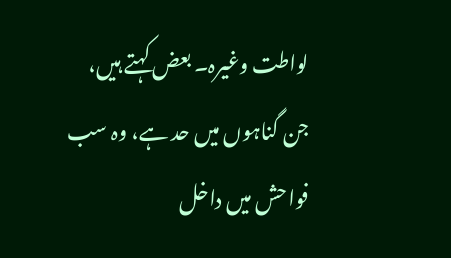لواطت وغیرہ۔ بعض کہتے ہیں، جن گناہوں میں حد ہے، وہ سب فواحش میں داخل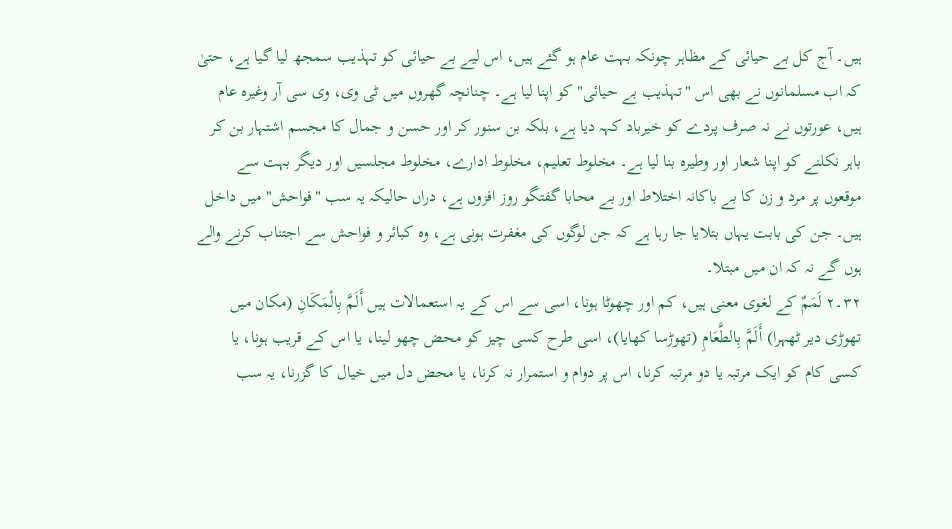ہیں۔ آج کل بے حیائی کے مظاہر چونکہ بہت عام ہو گئے ہیں، اس لیے بے حیائی کو تہذیب سمجھ لیا گیا ہے، حتیٰ کہ اب مسلمانوں نے بھی اس "تہذیب بے حیائی" کو اپنا لیا ہے۔ چنانچہ گھروں میں ٹی وی، وی سی آر وغیرہ عام ہیں، عورتوں نے نہ صرف پردے کو خیرباد کہہ دیا ہے، بلکہ بن سنور کر اور حسن و جمال کا مجسم اشتہار بن کر باہر نکلنے کو اپنا شعار اور وطیرہ بنا لیا ہے۔ مخلوط تعلیم، مخلوط ادارے، مخلوط مجلسیں اور دیگر بہت سے موقعوں پر مرد و زن کا بے باکانہ اختلاط اور بے محابا گفتگو روز افزوں ہے، دراں حالیکہ یہ سب "فواحش" میں داخل ہیں۔ جن کی بابت یہاں بتلایا جا رہا ہے کہ جن لوگوں کی مغفرت ہونی ہے، وہ کبائر و فواحش سے اجتناب کرنے والے ہوں گے نہ کہ ان میں مبتلا۔
٣٢۔٢ لَمَمٌ کے لغوی معنی ہیں، کم اور چھوٹا ہونا، اسی سے اس کے یہ استعمالات ہیں أَلَمَّ بِالْمَكَانِ (مکان میں تھوڑی دیر ٹھہرا) أَلَمَّ بِالطَّعَامِ (تھوڑسا کھایا)، اسی طرح کسی چیز کو محض چھو لینا، یا اس کے قریب ہونا، یا کسی کام کو ایک مرتبہ یا دو مرتبہ کرنا، اس پر دوام و استمرار نہ کرنا، یا محض دل میں خیال کا گزرنا، یہ سب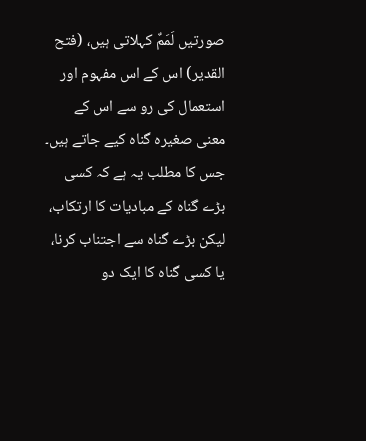صورتیں لَمَمٌ کہلاتی ہیں، (فتح القدیر) اس کے اس مفہوم اور استعمال کی رو سے اس کے معنی صغیرہ گناہ کیے جاتے ہیں۔ جس کا مطلب یہ ہے کہ کسی بڑے گناہ کے مبادیات کا ارتکاب، لیکن بڑے گناہ سے اجتناب کرنا، یا کسی گناہ کا ایک دو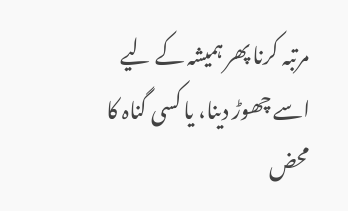مرتبہ کرنا پھر ہمیشہ کے لیے اسے چھوڑ دینا، یا کسی گناہ کا محض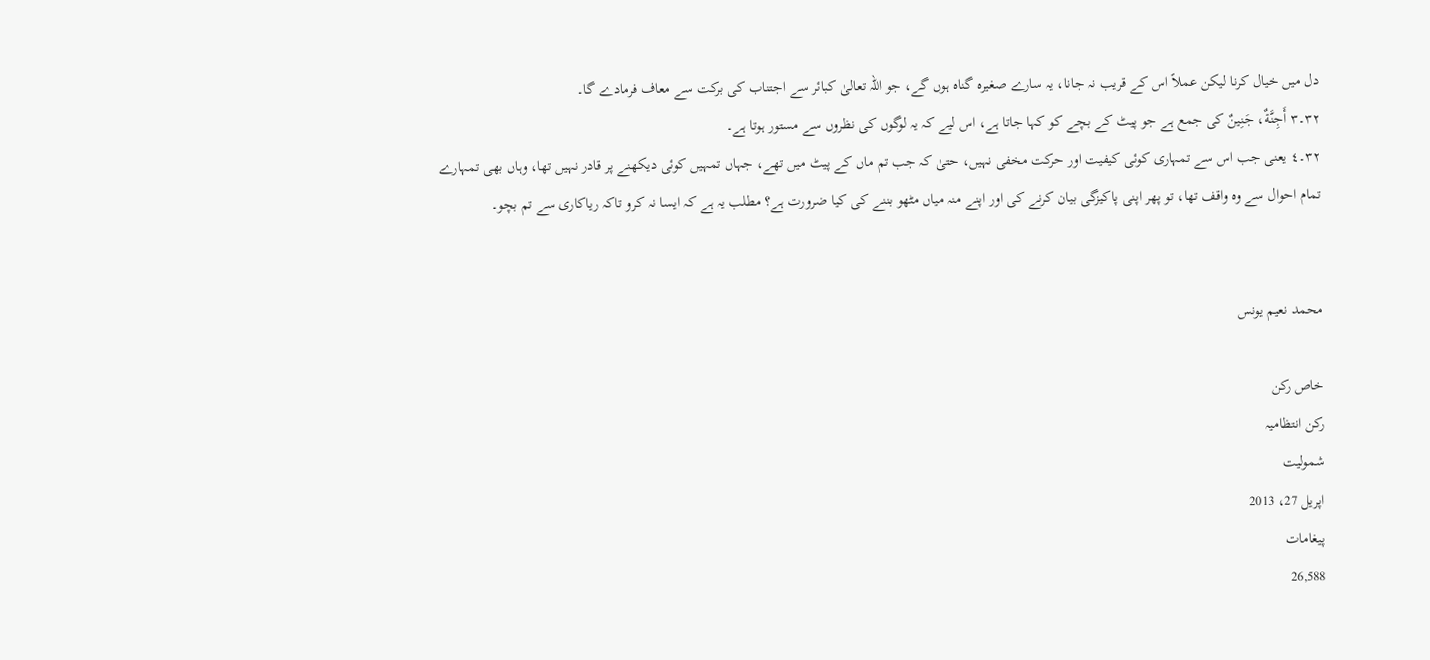دل میں خیال کرنا لیکن عملاً اس کے قریب نہ جانا، یہ سارے صغیرہ گناہ ہوں گے، جو اللہ تعالیٰ کبائر سے اجتناب کی برکت سے معاف فرمادے گا۔
٣٢۔٣ أَجِنَّةٌ، جَنِينٌ کی جمع ہے جو پیٹ کے بچے کو کہا جاتا ہے، اس لیے کہ یہ لوگوں کی نظروں سے مستور ہوتا ہے۔
٣٢۔٤ یعنی جب اس سے تمہاری کوئی کیفیت اور حرکت مخفی نہیں، حتیٰ کہ جب تم ماں کے پیٹ میں تھے، جہاں تمہیں کوئی دیکھنے پر قادر نہیں تھا، وہاں بھی تمہارے تمام احوال سے وہ واقف تھا، تو پھر اپنی پاکیزگی بیان کرنے کی اور اپنے منہ میاں مٹھو بننے کی کیا ضرورت ہے؟ مطلب یہ ہے کہ ایسا نہ کرو تاکہ ریاکاری سے تم بچو۔


محمد نعیم یونس

خاص رکن
رکن انتظامیہ
شمولیت
اپریل 27، 2013
پیغامات
26,588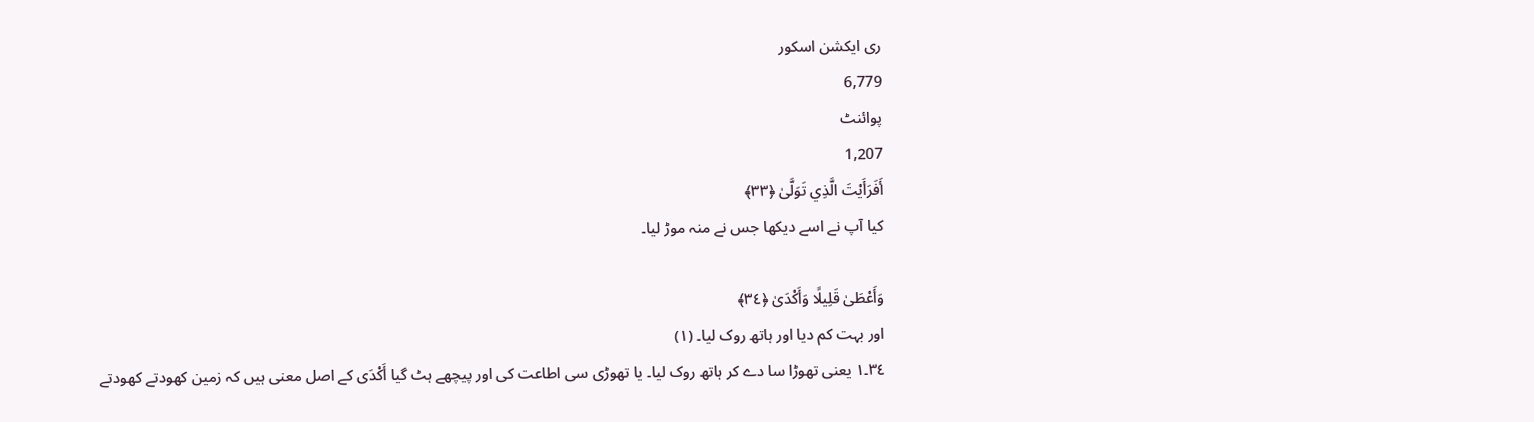ری ایکشن اسکور
6,779
پوائنٹ
1,207
أَفَرَ‌أَيْتَ الَّذِي تَوَلَّىٰ ﴿٣٣﴾
کیا آپ نے اسے دیکھا جس نے منہ موڑ لیا۔

وَأَعْطَىٰ قَلِيلًا وَأَكْدَىٰ ﴿٣٤﴾
اور بہت کم دیا اور ہاتھ روک لیا۔ (١)
٣٤۔١ یعنی تھوڑا سا دے کر ہاتھ روک لیا۔ یا تھوڑی سی اطاعت کی اور پیچھے ہٹ گیا أَكْدَى کے اصل معنی ہیں کہ زمین کھودتے کھودتے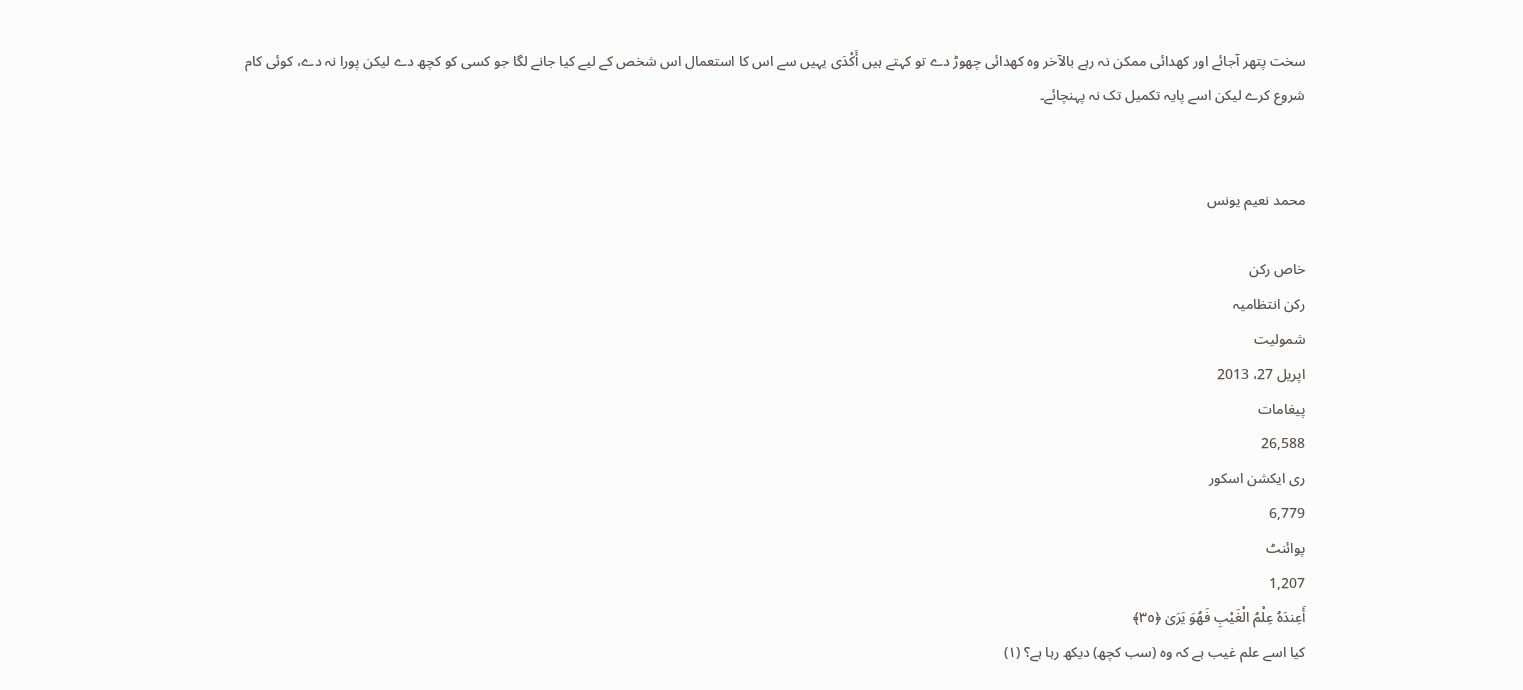سخت پتھر آجائے اور کھدائی ممکن نہ رہے بالآخر وہ کھدائی چھوڑ دے تو کہتے ہیں أَكْدَى یہیں سے اس کا استعمال اس شخص کے لیے کیا جانے لگا جو کسی کو کچھ دے لیکن پورا نہ دے، کوئی کام شروع کرے لیکن اسے پایہ تکمیل تک نہ پہنچائے۔


محمد نعیم یونس

خاص رکن
رکن انتظامیہ
شمولیت
اپریل 27، 2013
پیغامات
26,588
ری ایکشن اسکور
6,779
پوائنٹ
1,207
أَعِندَهُ عِلْمُ الْغَيْبِ فَهُوَ يَرَ‌ىٰ ﴿٣٥﴾
کیا اسے علم غیب ہے کہ وہ (سب کچھ) دیکھ رہا ہے؟ (١)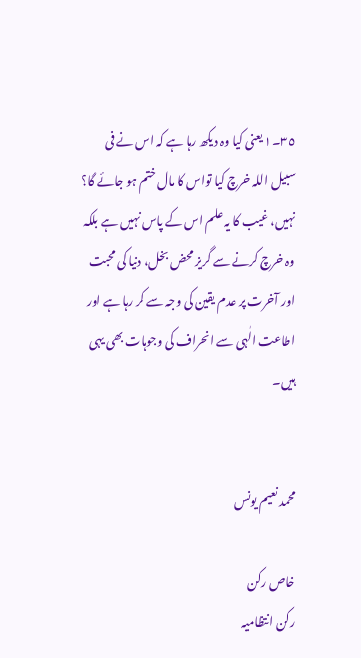٣٥۔١ یعنی کیا وہ دیکھ رہا ہے کہ اس نے فی سبیل اللہ خرچ کیا تواس کا مال ختم ہو جائے گا؟ نہیں، غیب کا یہ علم اس کے پاس نہیں ہے بلکہ وہ خرچ کرنے سے گریز محض بخل، دنیا کی محبت اور آخرت پر عدم یقین کی وجہ سے کر رہا ہے اور اطاعت الٰہی سے انحراف کی وجوہات بھی یہی ہیں۔


محمد نعیم یونس

خاص رکن
رکن انتظامیہ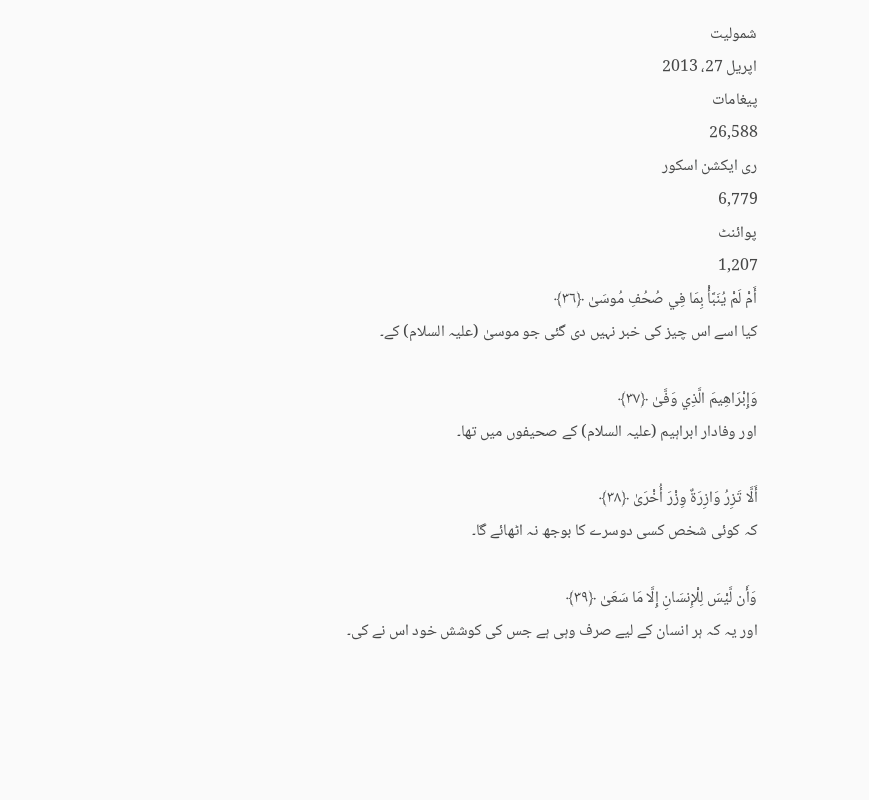شمولیت
اپریل 27، 2013
پیغامات
26,588
ری ایکشن اسکور
6,779
پوائنٹ
1,207
أَمْ لَمْ يُنَبَّأْ بِمَا فِي صُحُفِ مُوسَىٰ ﴿٣٦﴾
کیا اسے اس چیز کی خبر نہیں دی گئی جو موسیٰ (علیہ السلام) کے۔

وَإِبْرَ‌اهِيمَ الَّذِي وَفَّىٰ ﴿٣٧﴾
اور وفادار ابراہیم (علیہ السلام) کے صحیفوں میں تھا۔

أَلَّا تَزِرُ‌ وَازِرَ‌ةٌ وِزْرَ‌ أُخْرَ‌ىٰ ﴿٣٨﴾
کہ کوئی شخص کسی دوسرے کا بوجھ نہ اٹھائے گا۔

وَأَن لَّيْسَ لِلْإِنسَانِ إِلَّا مَا سَعَىٰ ﴿٣٩﴾
اور یہ کہ ہر انسان کے لیے صرف وہی ہے جس کی کوشش خود اس نے کی۔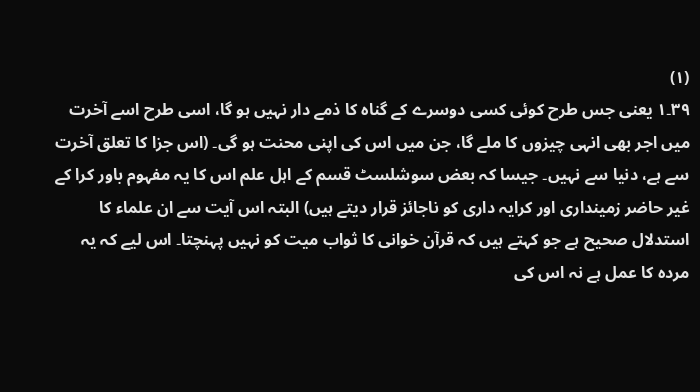(١)
٣٩۔١ یعنی جس طرح کوئی کسی دوسرے کے گناہ کا ذمے دار نہیں ہو گا، اسی طرح اسے آخرت میں اجر بھی انہی چیزوں کا ملے گا، جن میں اس کی اپنی محنت ہو گی۔ (اس جزا کا تعلق آخرت سے ہے، دنیا سے نہیں۔ جیسا کہ بعض سوشلسٹ قسم کے اہل علم اس کا یہ مفہوم باور کرا کے غیر حاضر زمینداری اور کرایہ داری کو ناجائز قرار دیتے ہیں) البتہ اس آیت سے ان علماء کا استدلال صحیح ہے جو کہتے ہیں کہ قرآن خوانی کا ثواب میت کو نہیں پہنچتا۔ اس لیے کہ یہ مردہ کا عمل ہے نہ اس کی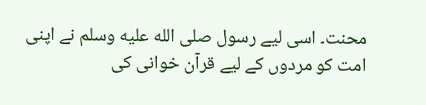محنت۔ اسی لیے رسول صلى الله عليه وسلم نے اپنی امت کو مردوں کے لیے قرآن خوانی کی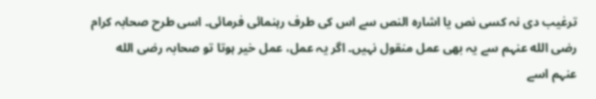ترغیب دی نہ کسی نص یا اشارہ النص سے اس کی طرف رہنمائی فرمائی۔ اسی طرح صحابہ کرام رضی الله عنہم سے یہ بھی عمل منقول نہیں۔ اگر یہ عمل، عمل خیر ہوتا تو صحابہ رضی الله عنہم اسے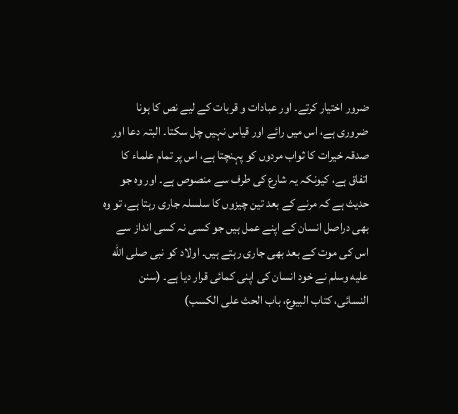ضرور اختیار کرتے۔ اور عبادات و قربات کے لیے نص کا ہونا ضروری ہے، اس میں رائے اور قیاس نہیں چل سکتا۔ البتہ دعا اور صدقہ خیرات کا ثواب مردوں کو پہنچتا ہے، اس پر تمام علماء کا اتفاق ہے، کیونکہ یہ شارع کی طرف سے منصوص ہے۔ اور وہ جو حدیث ہے کہ مرنے کے بعد تین چیزوں کا سلسلہ جاری رہتا ہے، تو وہ بھی دراصل انسان کے اپنے عمل ہیں جو کسی نہ کسی انداز سے اس کی موت کے بعد بھی جاری رہتے ہیں۔ اولاد کو نبی صلى الله عليه وسلم نے خود انسان کی اپنی کمائی قرار دیا ہے۔ (سنن النسائی، كتاب البيوع، باب الحث على الكسب)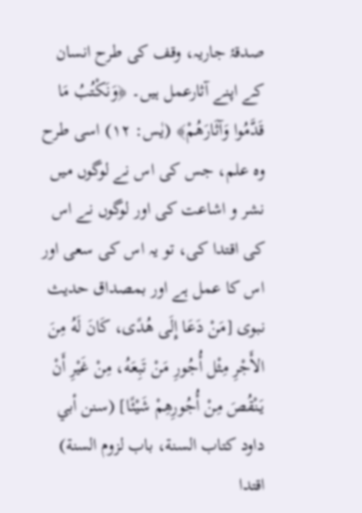صدقۂ جاریہ، وقف کی طرح انسان کے اپنے آثارعمل ہیں۔ ﴿وَنَكْتُبُ مَا قَدَّمُوا وَآثَارَهُمْ﴾ (یٰس: ۱۲) اسی طرح وہ علم، جس کی اس نے لوگوں میں نشر و اشاعت کی اور لوگوں نے اس کی اقتدا کی، تو یہ اس کی سعی اور اس کا عمل ہے اور بمصداق حدیث نبوی [مَنْ دَعَا إِلَى هُدًى، كَانَ لَهُ مِنَ الأَجْرِ مِثْل أُجُورِ مَنْ تَبِعَهُ، مِنْ غَيْرِ أَنْ يَنْقُصَ مِنْ أُجُورِهِمْ شَيْئًا] (سنن أبي داود كتاب السنة، باب لزوم السنة) اقتدا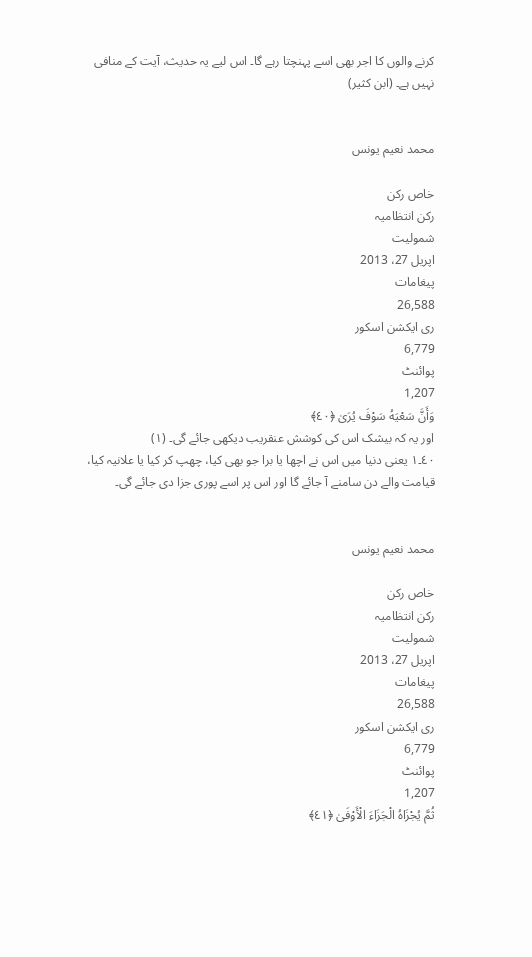کرنے والوں کا اجر بھی اسے پہنچتا رہے گا۔ اس لیے یہ حدیث، آیت کے منافی نہیں ہے۔ (ابن کثیر)


محمد نعیم یونس

خاص رکن
رکن انتظامیہ
شمولیت
اپریل 27، 2013
پیغامات
26,588
ری ایکشن اسکور
6,779
پوائنٹ
1,207
وَأَنَّ سَعْيَهُ سَوْفَ يُرَ‌ىٰ ﴿٤٠﴾
اور یہ کہ بیشک اس کی کوشش عنقریب دیکھی جائے گی۔ (۱)
٤٠۔١ یعنی دنیا میں اس نے اچھا یا برا جو بھی کیا، چھپ کر کیا یا علانیہ کیا، قیامت والے دن سامنے آ جائے گا اور اس پر اسے پوری جزا دی جائے گی۔


محمد نعیم یونس

خاص رکن
رکن انتظامیہ
شمولیت
اپریل 27، 2013
پیغامات
26,588
ری ایکشن اسکور
6,779
پوائنٹ
1,207
ثُمَّ يُجْزَاهُ الْجَزَاءَ الْأَوْفَىٰ ﴿٤١﴾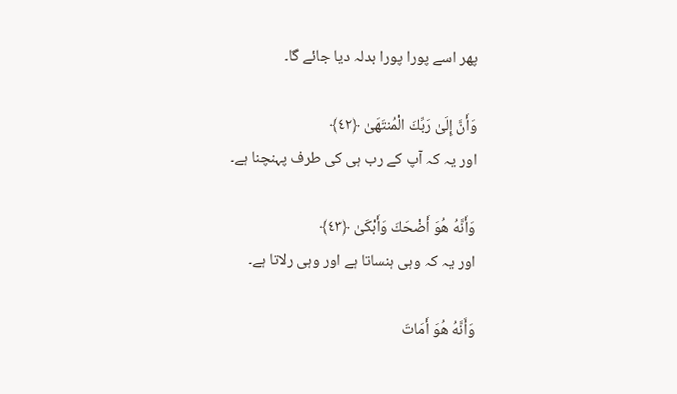پھر اسے پورا پورا بدلہ دیا جائے گا۔

وَأَنَّ إِلَىٰ رَ‌بِّكَ الْمُنتَهَىٰ ﴿٤٢﴾
اور یہ کہ آپ کے رب ہی کی طرف پہنچنا ہے۔

وَأَنَّهُ هُوَ أَضْحَكَ وَأَبْكَىٰ ﴿٤٣﴾
اور یہ کہ وہی ہنساتا ہے اور وہی رلاتا ہے۔

وَأَنَّهُ هُوَ أَمَاتَ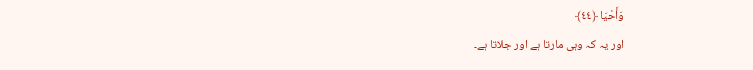وَأَحْيَا ﴿٤٤﴾
اور یہ کہ وہی مارتا ہے اور جلاتا ہے۔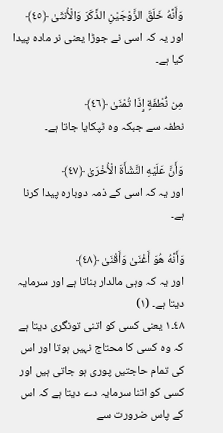وَأَنَّهُ خَلَقَ الزَّوْجَيْنِ الذَّكَرَ‌ وَالْأُنثَىٰ ﴿٤٥﴾
اور یہ کہ اسی نے جوڑا یعنی نر مادہ پیدا کیا ہے۔

مِن نُّطْفَةٍ إِذَا تُمْنَىٰ ﴿٤٦﴾
نطفہ سے جبکہ وہ ٹپکایا جاتا ہے۔

وَأَنَّ عَلَيْهِ النَّشْأَةَ الْأُخْرَ‌ىٰ ﴿٤٧﴾
اور یہ کہ اسی کے ذمہ دوبارہ پیدا کرنا ہے۔

وَأَنَّهُ هُوَ أَغْنَىٰ وَأَقْنَىٰ ﴿٤٨﴾
اور یہ کہ وہی مالدار بناتا ہے اور سرمایہ دیتا ہے۔ (١)
٤٨۔١ یعنی کسی کو اتنی تونگری دیتا ہے کہ وہ کسی کا محتاج نہیں ہوتا اور اس کی تمام حاجتیں پوری ہو جاتی ہیں اور کسی کو اتنا سرمایہ دے دیتا ہے کہ اس کے پاس ضرورت سے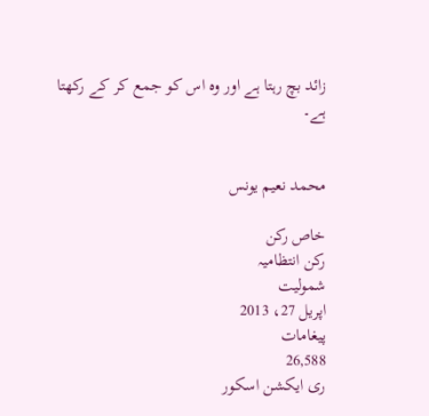زائد بچ رہتا ہے اور وہ اس کو جمع کر کے رکھتا ہے۔


محمد نعیم یونس

خاص رکن
رکن انتظامیہ
شمولیت
اپریل 27، 2013
پیغامات
26,588
ری ایکشن اسکور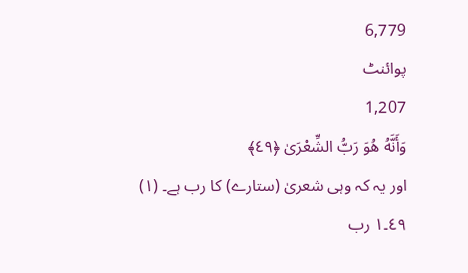6,779
پوائنٹ
1,207
وَأَنَّهُ هُوَ رَ‌بُّ الشِّعْرَ‌ىٰ ﴿٤٩﴾
اور یہ کہ وہی شعریٰ (ستارے) کا رب ہے۔ (١)
٤٩۔١ رب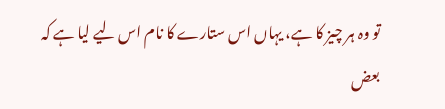تو وہ ہر چیز کا ہے، یہاں اس ستارے کا نام اس لیے لیا ہے کہ بعض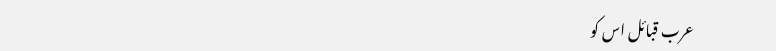عرب قبائل اس کو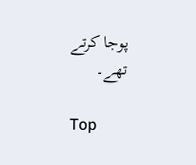پوجا کرتے تھے۔

Top